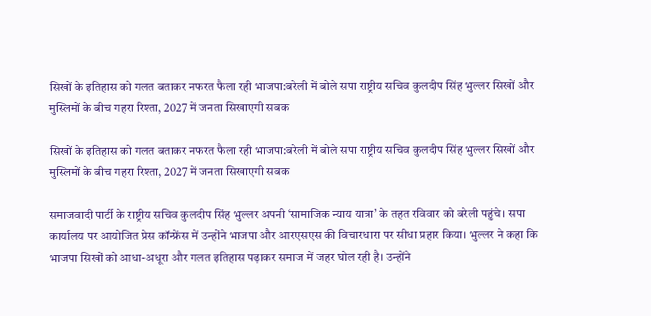सिखों के इतिहास को गलत बताकर नफरत फैला रही भाजपा:बरेली में बोले सपा राष्ट्रीय सचिव कुलदीप सिंह भुल्लर सिखों और मुस्लिमों के बीच गहरा रिश्ता, 2027 में जनता सिखाएगी सबक

सिखों के इतिहास को गलत बताकर नफरत फैला रही भाजपा:बरेली में बोले सपा राष्ट्रीय सचिव कुलदीप सिंह भुल्लर सिखों और मुस्लिमों के बीच गहरा रिश्ता, 2027 में जनता सिखाएगी सबक

समाजवादी पार्टी के राष्ट्रीय सचिव कुलदीप सिंह भुल्लर अपनी ‘सामाजिक न्याय यात्रा’ के तहत रविवार को बरेली पहुंचे। सपा कार्यालय पर आयोजित प्रेस कॉन्फ्रेंस में उन्होंने भाजपा और आरएसएस की विचारधारा पर सीधा प्रहार किया। भुल्लर ने कहा कि भाजपा सिखों को आधा-अधूरा और गलत इतिहास पढ़ाकर समाज में जहर घोल रही है। उन्होंने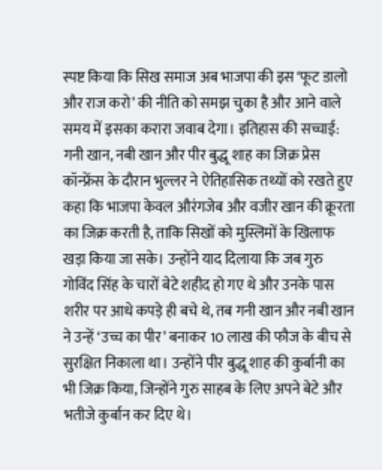स्पष्ट किया कि सिख समाज अब भाजपा की इस ‘फूट डालो और राज करो’ की नीति को समझ चुका है और आने वाले समय में इसका करारा जवाब देगा। इतिहास की सच्चाई: गनी खान, नबी खान और पीर बुद्धू शाह का जिक्र प्रेस कॉन्फ्रेंस के दौरान भुल्लर ने ऐतिहासिक तथ्यों को रखते हुए कहा कि भाजपा केवल औरंगजेब और वजीर खान की क्रूरता का जिक्र करती है, ताकि सिखों को मुस्लिमों के खिलाफ खड़ा किया जा सके। उन्होंने याद दिलाया कि जब गुरु गोविंद सिंह के चारों बेटे शहीद हो गए थे और उनके पास शरीर पर आधे कपड़े ही बचे थे, तब गनी खान और नबी खान ने उन्हें ‘उच्च का पीर’ बनाकर 10 लाख की फौज के बीच से सुरक्षित निकाला था। उन्होंने पीर बुद्धू शाह की कुर्बानी का भी जिक्र किया, जिन्होंने गुरु साहब के लिए अपने बेटे और भतीजे कुर्बान कर दिए थे।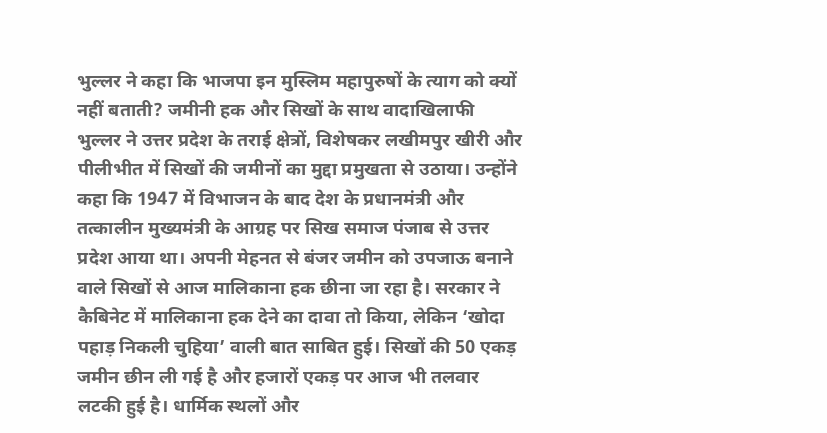भुल्लर ने कहा कि भाजपा इन मुस्लिम महापुरुषों के त्याग को क्यों नहीं बताती? जमीनी हक और सिखों के साथ वादाखिलाफी भुल्लर ने उत्तर प्रदेश के तराई क्षेत्रों, विशेषकर लखीमपुर खीरी और पीलीभीत में सिखों की जमीनों का मुद्दा प्रमुखता से उठाया। उन्होंने कहा कि 1947 में विभाजन के बाद देश के प्रधानमंत्री और तत्कालीन मुख्यमंत्री के आग्रह पर सिख समाज पंजाब से उत्तर प्रदेश आया था। अपनी मेहनत से बंजर जमीन को उपजाऊ बनाने वाले सिखों से आज मालिकाना हक छीना जा रहा है। सरकार ने कैबिनेट में मालिकाना हक देने का दावा तो किया, लेकिन ‘खोदा पहाड़ निकली चुहिया’ वाली बात साबित हुई। सिखों की 50 एकड़ जमीन छीन ली गई है और हजारों एकड़ पर आज भी तलवार लटकी हुई है। धार्मिक स्थलों और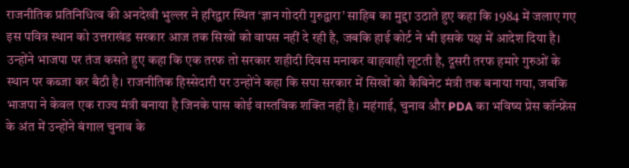राजनीतिक प्रतिनिधित्व की अनदेखी भुल्लर ने हरिद्वार स्थित ‘ज्ञान गोदरी गुरुद्वारा’ साहिब का मुद्दा उठाते हुए कहा कि 1984 में जलाए गए इस पवित्र स्थान को उत्तराखंड सरकार आज तक सिखों को वापस नहीं दे रही है, जबकि हाई कोर्ट ने भी इसके पक्ष में आदेश दिया है। उन्होंने भाजपा पर तंज कसते हुए कहा कि एक तरफ तो सरकार शहीदी दिवस मनाकर वाहवाही लूटती है, दूसरी तरफ हमारे गुरुओं के स्थान पर कब्जा कर बैठी है। राजनीतिक हिस्सेदारी पर उन्होंने कहा कि सपा सरकार में सिखों को कैबिनेट मंत्री तक बनाया गया, जबकि भाजपा ने केवल एक राज्य मंत्री बनाया है जिनके पास कोई वास्तविक शक्ति नहीं है। महंगाई, चुनाव और PDA का भविष्य प्रेस कॉन्फ्रेंस के अंत में उन्होंने बंगाल चुनाव के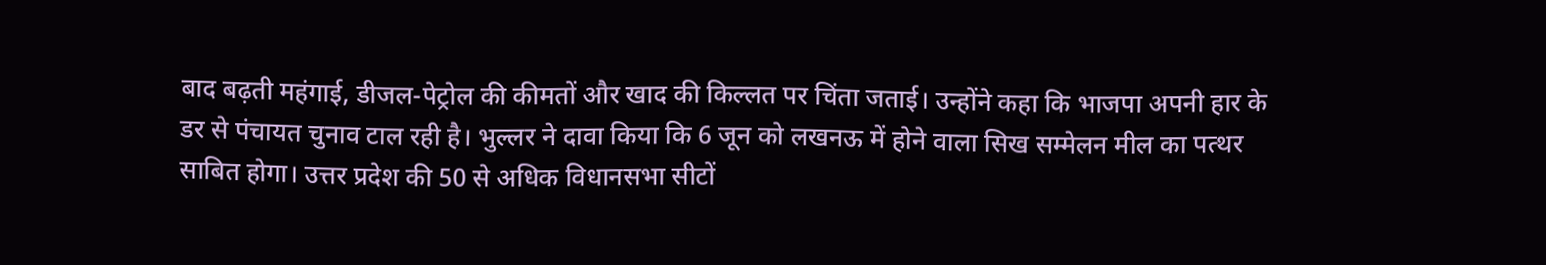बाद बढ़ती महंगाई, डीजल-पेट्रोल की कीमतों और खाद की किल्लत पर चिंता जताई। उन्होंने कहा कि भाजपा अपनी हार के डर से पंचायत चुनाव टाल रही है। भुल्लर ने दावा किया कि 6 जून को लखनऊ में होने वाला सिख सम्मेलन मील का पत्थर साबित होगा। उत्तर प्रदेश की 50 से अधिक विधानसभा सीटों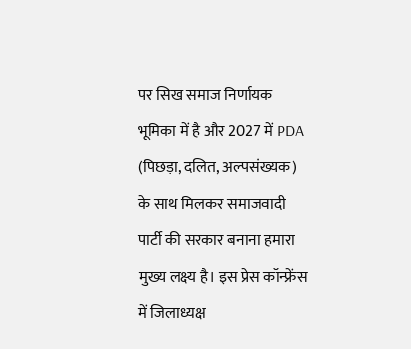पर सिख समाज निर्णायक भूमिका में है और 2027 में PDA (पिछड़ा, दलित, अल्पसंख्यक) के साथ मिलकर समाजवादी पार्टी की सरकार बनाना हमारा मुख्य लक्ष्य है। इस प्रेस कॉन्फ्रेंस में जिलाध्यक्ष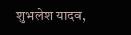शुभलेश यादव,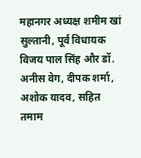महानगर अध्यक्ष शमीम खां सुल्तानी, पूर्व विधायक विजय पाल सिंह और डॉ. अनीस वेग, दीपक शर्मा, अशोक यादव, सहित तमाम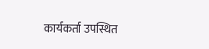कार्यकर्ता उपस्थित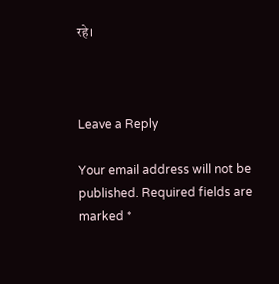रहे।



Leave a Reply

Your email address will not be published. Required fields are marked *